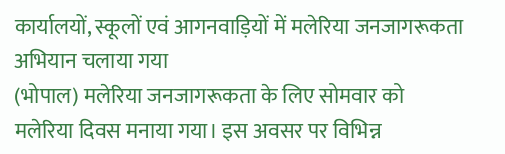कार्यालयों, स्कूलों एवं आगनवाड़ियों में मलेरिया जनजागरूकता अभियान चलाया गया
(भोपाल) मलेरिया जनजागरूकता के लिए सोमवार को मलेरिया दिवस मनाया गया। इस अवसर पर विभिन्न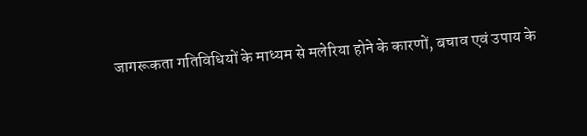जागरूकता गतिविधियों के माध्यम से मलेरिया होने के कारणों, बचाव एवं उपाय के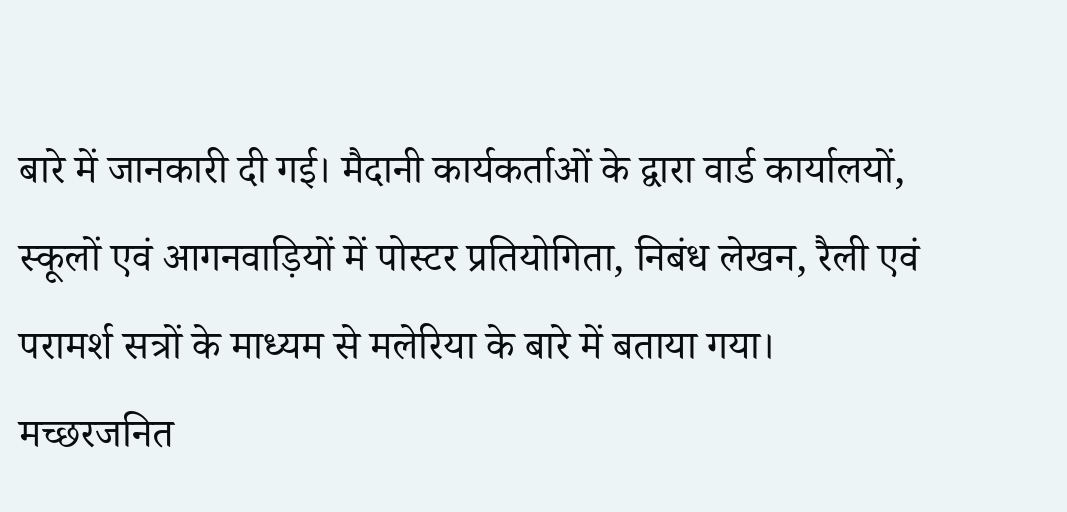बारे में जानकारी दी गई। मैदानी कार्यकर्ताओं के द्वारा वार्ड कार्यालयों, स्कूलों एवं आगनवाड़ियों में पोस्टर प्रतियोगिता, निबंध लेखन, रैली एवं परामर्श सत्रों के माध्यम से मलेरिया के बारे में बताया गया। मच्छरजनित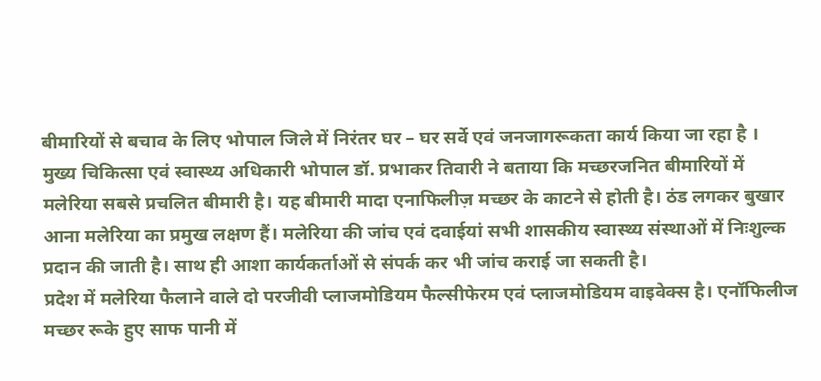बीमारियों से बचाव के लिए भोपाल जिले में निरंतर घर – घर सर्वे एवं जनजागरूकता कार्य किया जा रहा है ।
मुख्य चिकित्सा एवं स्वास्थ्य अधिकारी भोपाल डॉ. प्रभाकर तिवारी ने बताया कि मच्छरजनित बीमारियों में मलेरिया सबसे प्रचलित बीमारी है। यह बीमारी मादा एनाफिलीज़ मच्छर के काटने से होती है। ठंड लगकर बुखार आना मलेरिया का प्रमुख लक्षण हैं। मलेरिया की जांच एवं दवाईयां सभी शासकीय स्वास्थ्य संस्थाओं में निःशुल्क प्रदान की जाती है। साथ ही आशा कार्यकर्ताओं से संपर्क कर भी जांच कराई जा सकती है।
प्रदेश में मलेरिया फैलाने वाले दो परजीवी प्लाजमोडियम फैल्सीफेरम एवं प्लाजमोडियम वाइवेक्स है। एनॉफिलीज मच्छर रूके हुए साफ पानी में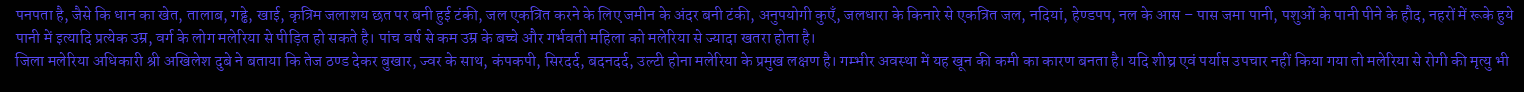पनपता है, जैसे कि धान का खेत, तालाब, गढ्ढे, खाई, कृत्रिम जलाशय छत पर बनी हुई टंकी, जल एकत्रित करने के लिए जमीन के अंदर बनी टंकी, अनुपयोगी कुएँ, जलधारा के किनारे से एकत्रित जल, नदियां, हेण्डपप, नल के आस – पास जमा पानी, पशुओं के पानी पीने के हौद, नहरों में रूके हुये पानी में इत्यादि प्रत्येक उम्र, वर्ग के लोग मलेरिया से पीड़ित हो सकते है। पांच वर्ष से कम उम्र के बच्चे और गर्भवती महिला को मलेरिया से ज्यादा खतरा होता है।
जिला मलेरिया अधिकारी श्री अखिलेश दुबे ने बताया कि तेज ठण्ड देकर बुखार, ज्वर के साथ, कंपकपी, सिरदर्द, बदनदर्द, उल्टी होना मलेरिया के प्रमुख लक्षण है। गम्भीर अवस्था में यह खून की कमी का कारण बनता है। यदि शीघ्र एवं पर्याप्त उपचार नहीं किया गया तो मलेरिया से रोगी की मृत्यु भी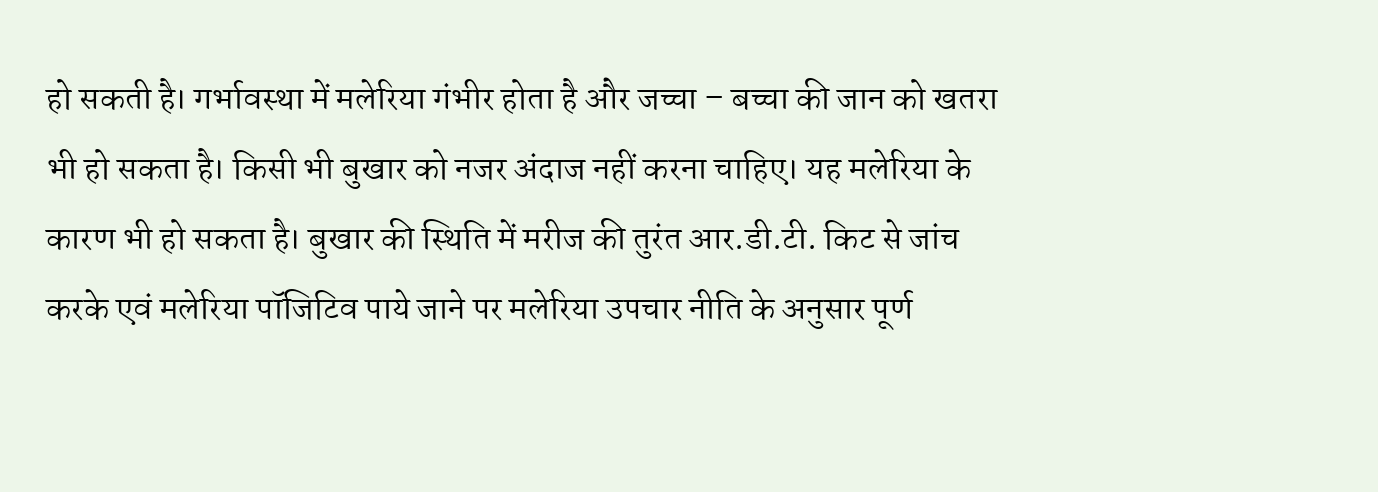हो सकती है। गर्भावस्था में मलेरिया गंभीर होता है और जच्चा – बच्चा की जान को खतरा भी हो सकता है। किसी भी बुखार को नजर अंदाज नहीं करना चाहिए। यह मलेरिया के कारण भी हो सकता है। बुखार की स्थिति में मरीज की तुरंत आर.डी.टी. किट से जांच करके एवं मलेरिया पॉजिटिव पाये जाने पर मलेरिया उपचार नीति के अनुसार पूर्ण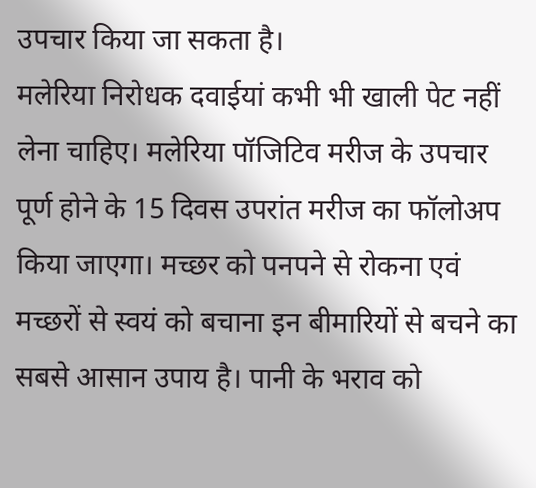उपचार किया जा सकता है।
मलेरिया निरोधक दवाईयां कभी भी खाली पेट नहीं लेना चाहिए। मलेरिया पॉजिटिव मरीज के उपचार पूर्ण होने के 15 दिवस उपरांत मरीज का फॉलोअप किया जाएगा। मच्छर को पनपने से रोकना एवं मच्छरों से स्वयं को बचाना इन बीमारियों से बचने का सबसे आसान उपाय है। पानी के भराव को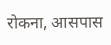रोकना, आसपास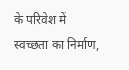के परिवेश में स्वच्छता का निर्माण,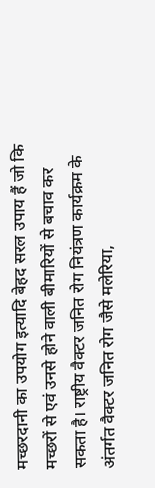मच्छरदानी का उपयोग इत्यादि बेहद सरल उपाय हैं जो कि मच्छरों से एवं उनसे होने वाली बीमारियों से बचाव कर सकता है। राष्ट्रीय वैक्टर जनित रोग नियंत्रण कार्यक्रम के अंतर्गत वैक्टर जनित रोग जैसे मलेरिया,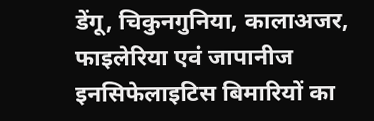डेंगू, चिकुनगुनिया, कालाअजर, फाइलेरिया एवं जापानीज इनसिफेलाइटिस बिमारियों का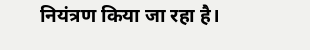नियंत्रण किया जा रहा है।